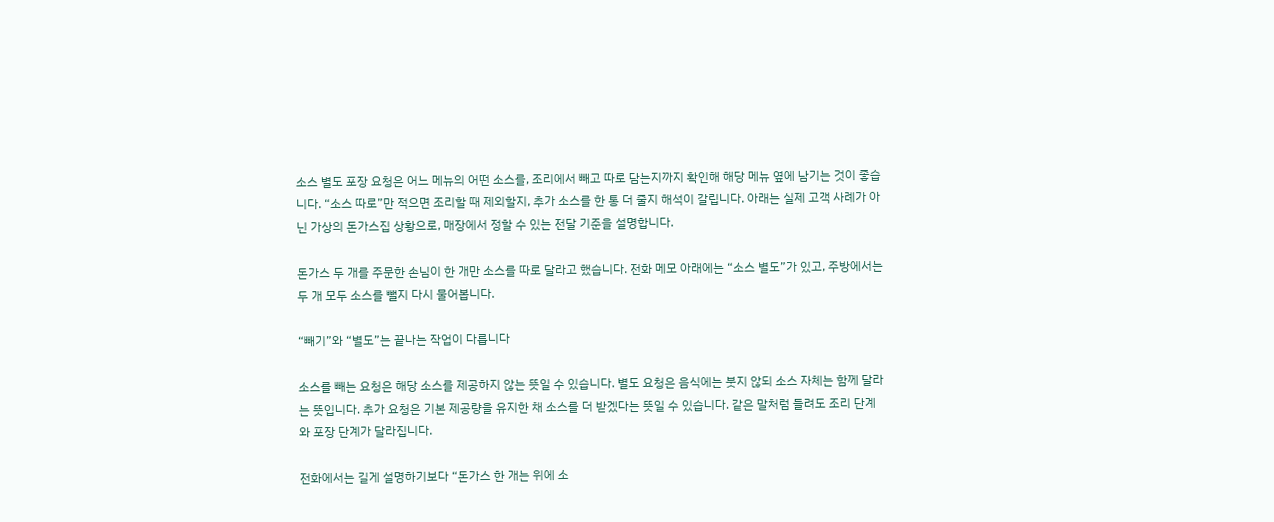소스 별도 포장 요청은 어느 메뉴의 어떤 소스를, 조리에서 빼고 따로 담는지까지 확인해 해당 메뉴 옆에 남기는 것이 좋습니다. “소스 따로”만 적으면 조리할 때 제외할지, 추가 소스를 한 통 더 줄지 해석이 갈립니다. 아래는 실제 고객 사례가 아닌 가상의 돈가스집 상황으로, 매장에서 정할 수 있는 전달 기준을 설명합니다.

돈가스 두 개를 주문한 손님이 한 개만 소스를 따로 달라고 했습니다. 전화 메모 아래에는 “소스 별도”가 있고, 주방에서는 두 개 모두 소스를 뺄지 다시 물어봅니다.

“빼기”와 “별도”는 끝나는 작업이 다릅니다

소스를 빼는 요청은 해당 소스를 제공하지 않는 뜻일 수 있습니다. 별도 요청은 음식에는 붓지 않되 소스 자체는 함께 달라는 뜻입니다. 추가 요청은 기본 제공량을 유지한 채 소스를 더 받겠다는 뜻일 수 있습니다. 같은 말처럼 들려도 조리 단계와 포장 단계가 달라집니다.

전화에서는 길게 설명하기보다 “돈가스 한 개는 위에 소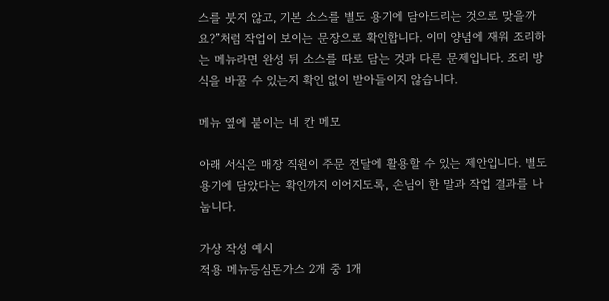스를 붓지 않고, 기본 소스를 별도 용기에 담아드리는 것으로 맞을까요?”처럼 작업이 보이는 문장으로 확인합니다. 이미 양념에 재워 조리하는 메뉴라면 완성 뒤 소스를 따로 담는 것과 다른 문제입니다. 조리 방식을 바꿀 수 있는지 확인 없이 받아들이지 않습니다.

메뉴 옆에 붙이는 네 칸 메모

아래 서식은 매장 직원이 주문 전달에 활용할 수 있는 제안입니다. 별도 용기에 담았다는 확인까지 이어지도록, 손님이 한 말과 작업 결과를 나눕니다.

가상 작성 예시
적용 메뉴등심돈가스 2개 중 1개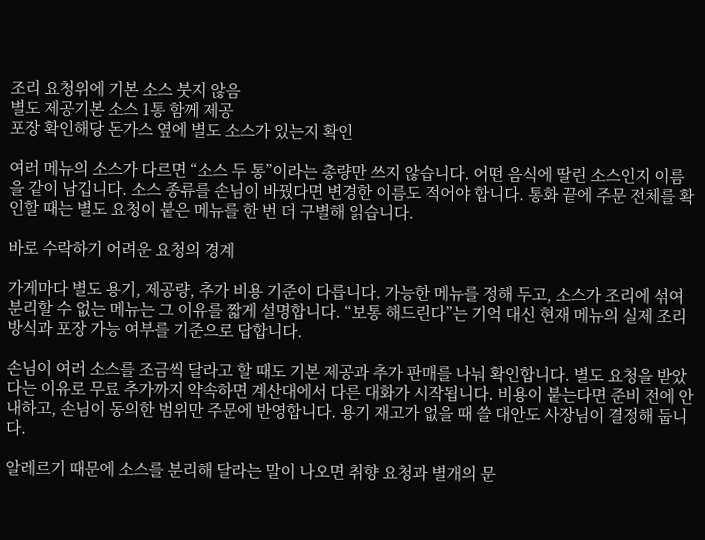조리 요청위에 기본 소스 붓지 않음
별도 제공기본 소스 1통 함께 제공
포장 확인해당 돈가스 옆에 별도 소스가 있는지 확인

여러 메뉴의 소스가 다르면 “소스 두 통”이라는 총량만 쓰지 않습니다. 어떤 음식에 딸린 소스인지 이름을 같이 남깁니다. 소스 종류를 손님이 바꿨다면 변경한 이름도 적어야 합니다. 통화 끝에 주문 전체를 확인할 때는 별도 요청이 붙은 메뉴를 한 번 더 구별해 읽습니다.

바로 수락하기 어려운 요청의 경계

가게마다 별도 용기, 제공량, 추가 비용 기준이 다릅니다. 가능한 메뉴를 정해 두고, 소스가 조리에 섞여 분리할 수 없는 메뉴는 그 이유를 짧게 설명합니다. “보통 해드린다”는 기억 대신 현재 메뉴의 실제 조리 방식과 포장 가능 여부를 기준으로 답합니다.

손님이 여러 소스를 조금씩 달라고 할 때도 기본 제공과 추가 판매를 나눠 확인합니다. 별도 요청을 받았다는 이유로 무료 추가까지 약속하면 계산대에서 다른 대화가 시작됩니다. 비용이 붙는다면 준비 전에 안내하고, 손님이 동의한 범위만 주문에 반영합니다. 용기 재고가 없을 때 쓸 대안도 사장님이 결정해 둡니다.

알레르기 때문에 소스를 분리해 달라는 말이 나오면 취향 요청과 별개의 문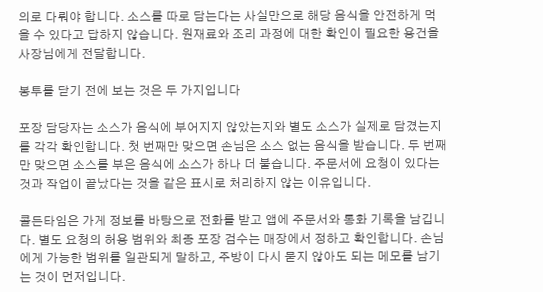의로 다뤄야 합니다. 소스를 따로 담는다는 사실만으로 해당 음식을 안전하게 먹을 수 있다고 답하지 않습니다. 원재료와 조리 과정에 대한 확인이 필요한 용건을 사장님에게 전달합니다.

봉투를 닫기 전에 보는 것은 두 가지입니다

포장 담당자는 소스가 음식에 부어지지 않았는지와 별도 소스가 실제로 담겼는지를 각각 확인합니다. 첫 번째만 맞으면 손님은 소스 없는 음식을 받습니다. 두 번째만 맞으면 소스를 부은 음식에 소스가 하나 더 붙습니다. 주문서에 요청이 있다는 것과 작업이 끝났다는 것을 같은 표시로 처리하지 않는 이유입니다.

콜든타임은 가게 정보를 바탕으로 전화를 받고 앱에 주문서와 통화 기록을 남깁니다. 별도 요청의 허용 범위와 최종 포장 검수는 매장에서 정하고 확인합니다. 손님에게 가능한 범위를 일관되게 말하고, 주방이 다시 묻지 않아도 되는 메모를 남기는 것이 먼저입니다.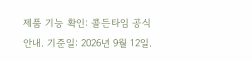제품 기능 확인: 콜든타임 공식 안내. 기준일: 2026년 9월 12일.